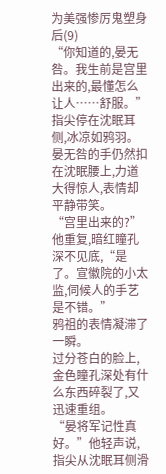为美强惨厉鬼塑身后(9)
“你知道的,晏无咎。我生前是宫里出来的,最懂怎么让人……舒服。”
指尖停在沈眠耳侧,冰凉如鸦羽。
晏无咎的手仍然扣在沈眠腰上,力道大得惊人,表情却平静带笑。
“宫里出来的?”他重复,暗红瞳孔深不见底,“是了。宣徽院的小太监,伺候人的手艺是不错。”
鸦祖的表情凝滞了一瞬。
过分苍白的脸上,金色瞳孔深处有什么东西碎裂了,又迅速重组。
“晏将军记性真好。”他轻声说,指尖从沈眠耳侧滑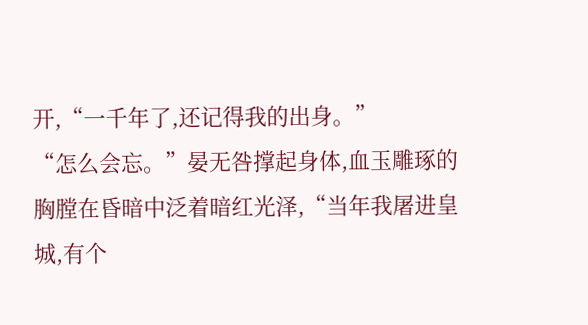开,“一千年了,还记得我的出身。”
“怎么会忘。”晏无咎撑起身体,血玉雕琢的胸膛在昏暗中泛着暗红光泽,“当年我屠进皇城,有个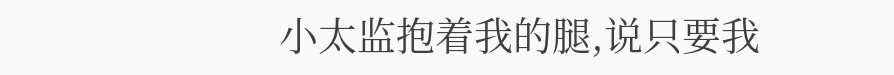小太监抱着我的腿,说只要我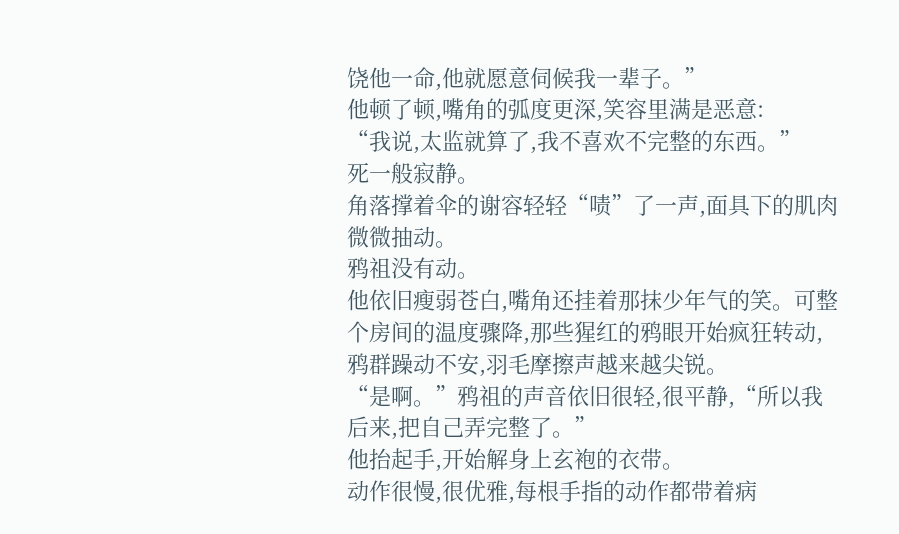饶他一命,他就愿意伺候我一辈子。”
他顿了顿,嘴角的弧度更深,笑容里满是恶意:
“我说,太监就算了,我不喜欢不完整的东西。”
死一般寂静。
角落撑着伞的谢容轻轻“啧”了一声,面具下的肌肉微微抽动。
鸦祖没有动。
他依旧瘦弱苍白,嘴角还挂着那抹少年气的笑。可整个房间的温度骤降,那些猩红的鸦眼开始疯狂转动,鸦群躁动不安,羽毛摩擦声越来越尖锐。
“是啊。”鸦祖的声音依旧很轻,很平静,“所以我后来,把自己弄完整了。”
他抬起手,开始解身上玄袍的衣带。
动作很慢,很优雅,每根手指的动作都带着病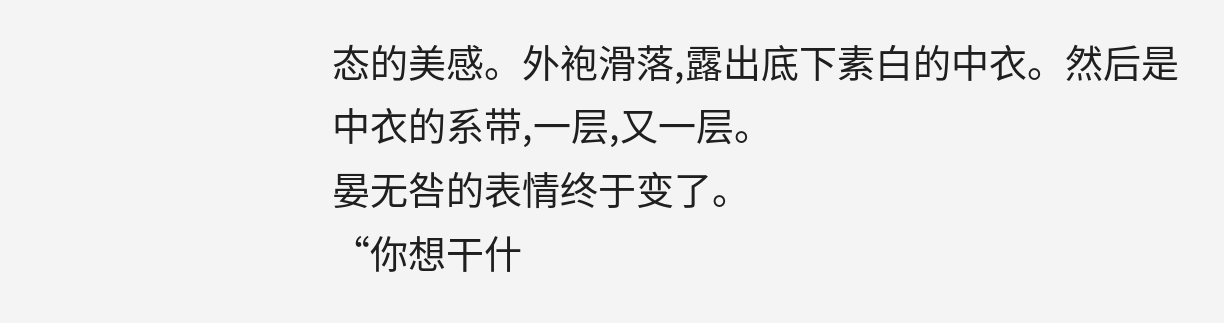态的美感。外袍滑落,露出底下素白的中衣。然后是中衣的系带,一层,又一层。
晏无咎的表情终于变了。
“你想干什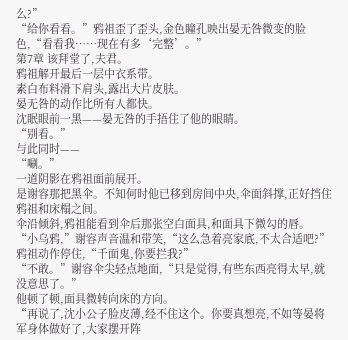么?”
“给你看看。”鸦祖歪了歪头,金色瞳孔映出晏无咎微变的脸色,“看看我……现在有多‘完整’。”
第7章 该拜堂了,夫君。
鸦祖解开最后一层中衣系带。
素白布料滑下肩头,露出大片皮肤。
晏无咎的动作比所有人都快。
沈眠眼前一黑——晏无咎的手捂住了他的眼睛。
“别看。”
与此同时——
“唰。”
一道阴影在鸦祖面前展开。
是谢容那把黑伞。不知何时他已移到房间中央,伞面斜撑,正好挡住鸦祖和床榻之间。
伞沿倾斜,鸦祖能看到伞后那张空白面具,和面具下微勾的唇。
“小乌鸦,”谢容声音温和带笑,“这么急着亮家底,不太合适吧?”
鸦祖动作停住,“千面鬼,你要拦我?”
“不敢。”谢容伞尖轻点地面,“只是觉得,有些东西亮得太早,就没意思了。”
他顿了顿,面具微转向床的方向。
“再说了,沈小公子脸皮薄,经不住这个。你要真想亮,不如等晏将军身体做好了,大家摆开阵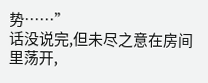势……”
话没说完,但未尽之意在房间里荡开,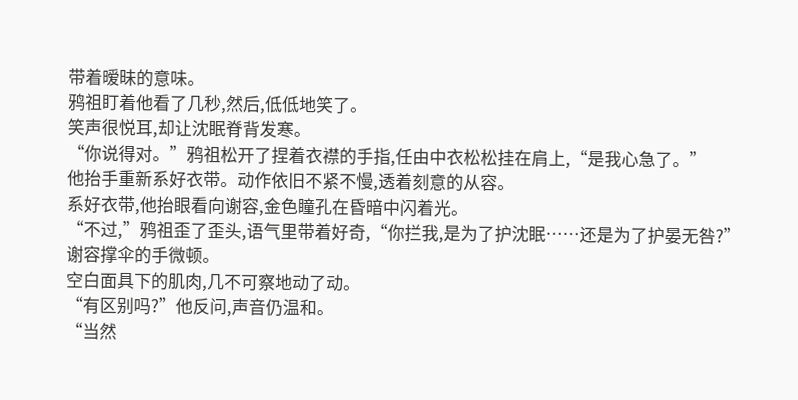带着暧昧的意味。
鸦祖盯着他看了几秒,然后,低低地笑了。
笑声很悦耳,却让沈眠脊背发寒。
“你说得对。”鸦祖松开了捏着衣襟的手指,任由中衣松松挂在肩上,“是我心急了。”
他抬手重新系好衣带。动作依旧不紧不慢,透着刻意的从容。
系好衣带,他抬眼看向谢容,金色瞳孔在昏暗中闪着光。
“不过,”鸦祖歪了歪头,语气里带着好奇,“你拦我,是为了护沈眠……还是为了护晏无咎?”
谢容撑伞的手微顿。
空白面具下的肌肉,几不可察地动了动。
“有区别吗?”他反问,声音仍温和。
“当然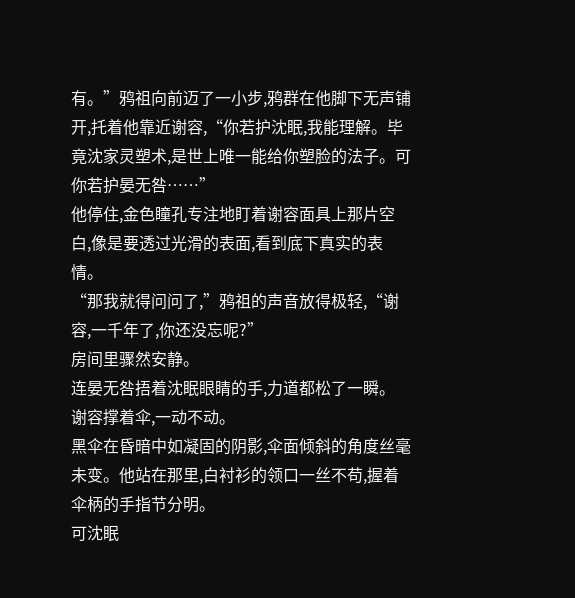有。”鸦祖向前迈了一小步,鸦群在他脚下无声铺开,托着他靠近谢容,“你若护沈眠,我能理解。毕竟沈家灵塑术,是世上唯一能给你塑脸的法子。可你若护晏无咎……”
他停住,金色瞳孔专注地盯着谢容面具上那片空白,像是要透过光滑的表面,看到底下真实的表情。
“那我就得问问了,”鸦祖的声音放得极轻,“谢容,一千年了,你还没忘呢?”
房间里骤然安静。
连晏无咎捂着沈眠眼睛的手,力道都松了一瞬。
谢容撑着伞,一动不动。
黑伞在昏暗中如凝固的阴影,伞面倾斜的角度丝毫未变。他站在那里,白衬衫的领口一丝不苟,握着伞柄的手指节分明。
可沈眠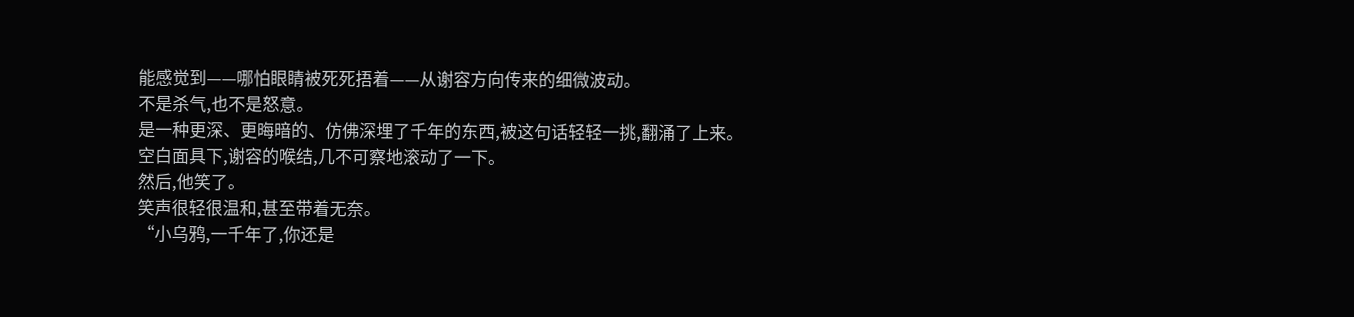能感觉到——哪怕眼睛被死死捂着——从谢容方向传来的细微波动。
不是杀气,也不是怒意。
是一种更深、更晦暗的、仿佛深埋了千年的东西,被这句话轻轻一挑,翻涌了上来。
空白面具下,谢容的喉结,几不可察地滚动了一下。
然后,他笑了。
笑声很轻很温和,甚至带着无奈。
“小乌鸦,一千年了,你还是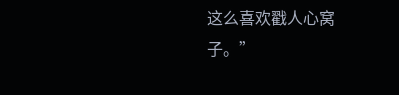这么喜欢戳人心窝子。”